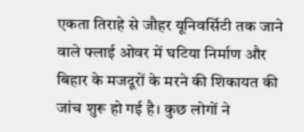एकता तिराहे से जौहर यूनिवर्सिटी तक जाने वाले फ्लाई ओवर में घटिया निर्माण और बिहार के मजदूरों के मरने की शिकायत की जांच शुरू हो गई है। कुछ लोगों ने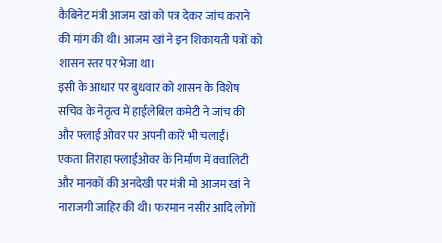कैबिनेट मंत्री आजम खां को पत्र देकर जांच कराने की मांग की थी। आजम खां ने इन शिकायती पत्रों को शासन स्तर पर भेजा था।
इसी के आधार पर बुधवार को शासन के विशेष सचिव के नेतृत्व में हाईलेबिल कमेटी ने जांच की और फ्लाई ओवर पर अपनी कारें भी चलाईं।
एकता तिराहा फ्लाईओवर के निर्माण में क्वालिटी और मानकों की अनदेखी पर मंत्री मो आजम खां ने नाराजगी जाहिर की थी। फरमान नसीर आदि लोगों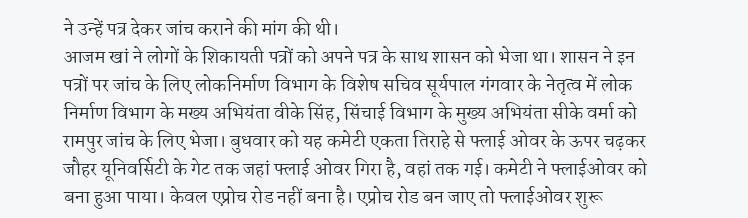ने उन्हें पत्र देकर जांच कराने की मांग की थी।
आजम खां ने लोगों के शिकायती पत्रों को अपने पत्र के साथ शासन को भेजा था। शासन ने इन पत्रों पर जांच के लिए लोकनिर्माण विभाग के विशेष सचिव सूर्यपाल गंगवार के नेतृत्व में लोक निर्माण विभाग के मख्य अभियंता वीके सिंह, सिंचाई विभाग के मुख्य अभियंता सीके वर्मा को रामपुर जांच के लिए भेजा। बुधवार को यह कमेटी एकता तिराहे से फ्लाई ओवर के ऊपर चढ़कर जौहर यूनिवर्सिटी के गेट तक जहां फ्लाई ओवर गिरा है, वहां तक गई। कमेटी ने फ्लाईओवर को बना हुआ पाया। केवल एप्रोच रोड नहीं बना है। एप्रोच रोड बन जाए तो फ्लाईओवर शुरू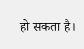हो सकता है।